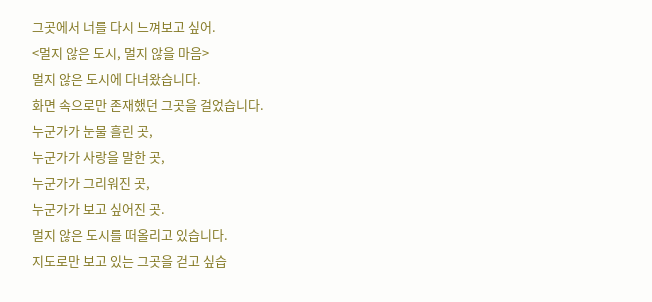그곳에서 너를 다시 느껴보고 싶어.
<멀지 않은 도시, 멀지 않을 마음>
멀지 않은 도시에 다녀왔습니다.
화면 속으로만 존재했던 그곳을 걸었습니다.
누군가가 눈물 흘린 곳,
누군가가 사랑을 말한 곳,
누군가가 그리워진 곳,
누군가가 보고 싶어진 곳.
멀지 않은 도시를 떠올리고 있습니다.
지도로만 보고 있는 그곳을 걷고 싶습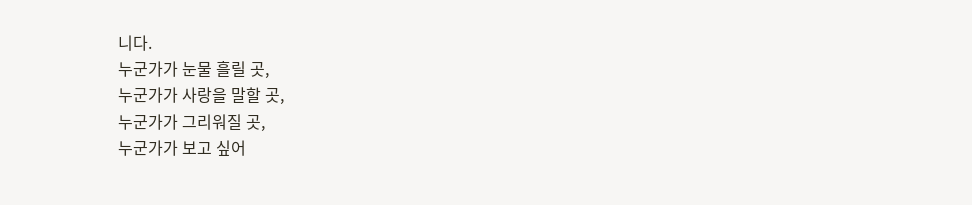니다.
누군가가 눈물 흘릴 곳,
누군가가 사랑을 말할 곳,
누군가가 그리워질 곳,
누군가가 보고 싶어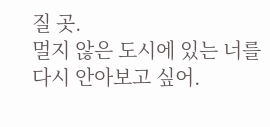질 곳.
멀지 않은 도시에 있는 너를 다시 안아보고 싶어.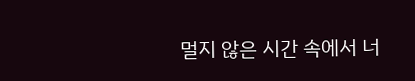멀지 않은 시간 속에서 너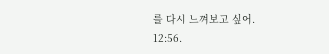를 다시 느껴보고 싶어.
12:56.